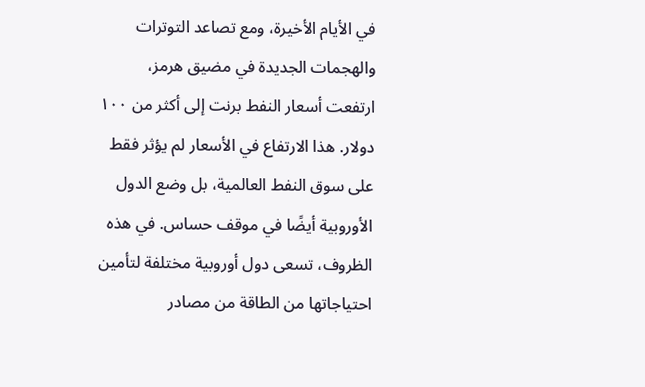في الأيام الأخيرة، ومع تصاعد التوترات والهجمات الجديدة في مضيق هرمز، ارتفعت أسعار النفط برنت إلى أكثر من ١٠٠ دولار. هذا الارتفاع في الأسعار لم يؤثر فقط على سوق النفط العالمية، بل وضع الدول الأوروبية أيضًا في موقف حساس. في هذه الظروف، تسعى دول أوروبية مختلفة لتأمين احتياجاتها من الطاقة من مصادر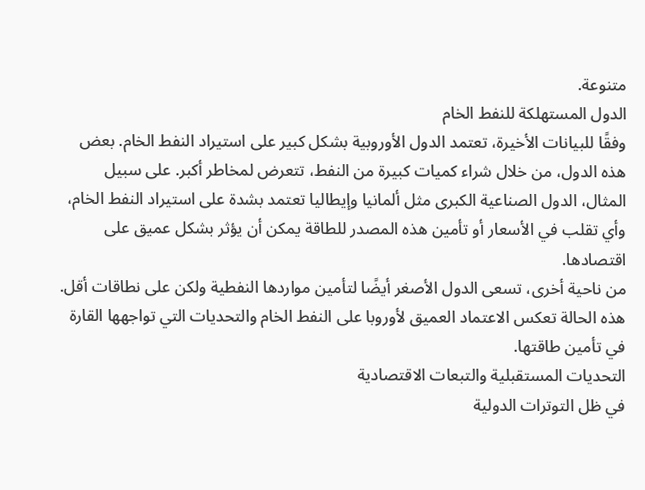متنوعة.
الدول المستهلكة للنفط الخام
وفقًا للبيانات الأخيرة، تعتمد الدول الأوروبية بشكل كبير على استيراد النفط الخام. بعض هذه الدول، من خلال شراء كميات كبيرة من النفط، تتعرض لمخاطر أكبر. على سبيل المثال، الدول الصناعية الكبرى مثل ألمانيا وإيطاليا تعتمد بشدة على استيراد النفط الخام، وأي تقلب في الأسعار أو تأمين هذه المصدر للطاقة يمكن أن يؤثر بشكل عميق على اقتصادها.
من ناحية أخرى، تسعى الدول الأصغر أيضًا لتأمين مواردها النفطية ولكن على نطاقات أقل. هذه الحالة تعكس الاعتماد العميق لأوروبا على النفط الخام والتحديات التي تواجهها القارة في تأمين طاقتها.
التحديات المستقبلية والتبعات الاقتصادية
في ظل التوترات الدولية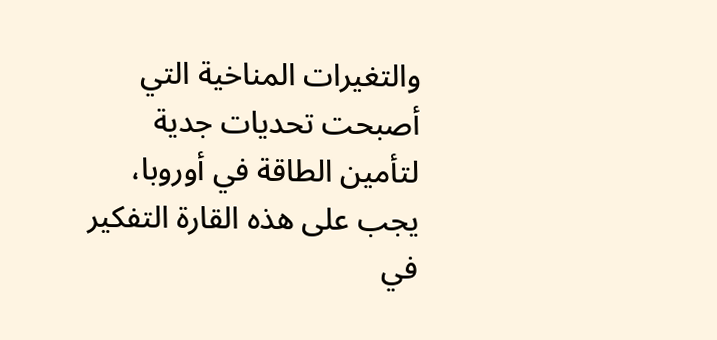والتغيرات المناخية التي أصبحت تحديات جدية لتأمين الطاقة في أوروبا، يجب على هذه القارة التفكير في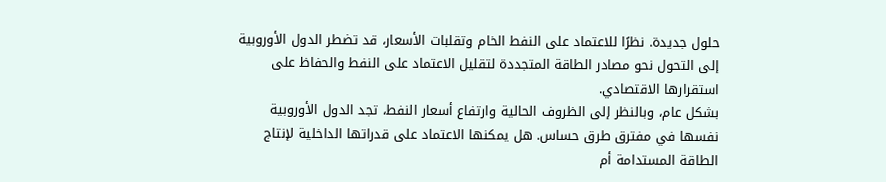حلول جديدة. نظرًا للاعتماد على النفط الخام وتقلبات الأسعار، قد تضطر الدول الأوروبية إلى التحول نحو مصادر الطاقة المتجددة لتقليل الاعتماد على النفط والحفاظ على استقرارها الاقتصادي.
بشكل عام، وبالنظر إلى الظروف الحالية وارتفاع أسعار النفط، تجد الدول الأوروبية نفسها في مفترق طرق حساس. هل يمكنها الاعتماد على قدراتها الداخلية لإنتاج الطاقة المستدامة أم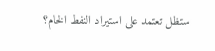ستظل تعتمد على استيراد النفط الخام؟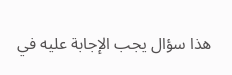هذا سؤال يجب الإجابة عليه في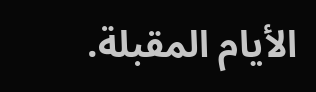الأيام المقبلة.